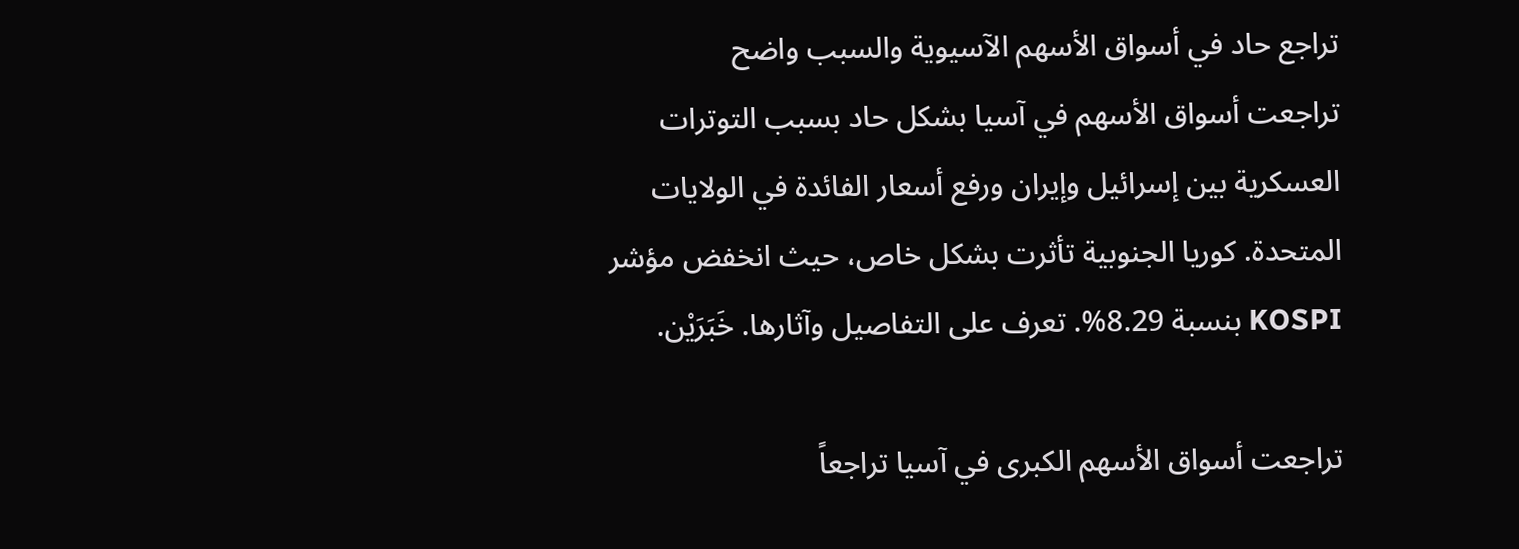تراجع حاد في أسواق الأسهم الآسيوية والسبب واضح
تراجعت أسواق الأسهم في آسيا بشكل حاد بسبب التوترات العسكرية بين إسرائيل وإيران ورفع أسعار الفائدة في الولايات المتحدة. كوريا الجنوبية تأثرت بشكل خاص، حيث انخفض مؤشر KOSPI بنسبة 8.29%. تعرف على التفاصيل وآثارها. خَبَرَيْن.

تراجعت أسواق الأسهم الكبرى في آسيا تراجعاً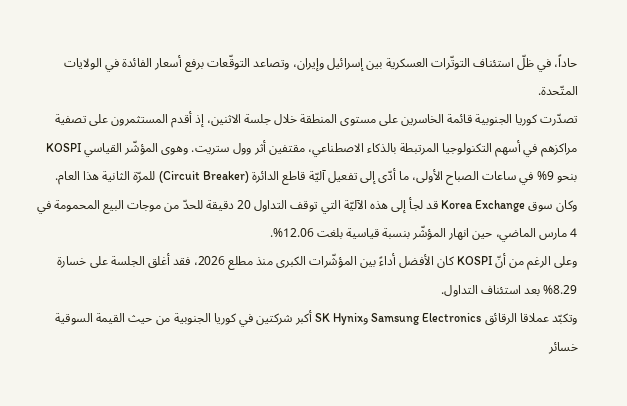حاداً، في ظلّ استئناف التوتّرات العسكرية بين إسرائيل وإيران، وتصاعد التوقّعات برفع أسعار الفائدة في الولايات المتّحدة.
تصدّرت كوريا الجنوبية قائمة الخاسرين على مستوى المنطقة خلال جلسة الاثنين، إذ أقدم المستثمرون على تصفية مراكزهم في أسهم التكنولوجيا المرتبطة بالذكاء الاصطناعي، مقتفين أثر وول ستريت. وهوى المؤشّر القياسي KOSPI بنحو 9% في ساعات الصباح الأولى، ما أدّى إلى تفعيل آليّة قاطع الدائرة (Circuit Breaker) للمرّة الثانية هذا العام.
وكان سوق Korea Exchange قد لجأ إلى هذه الآليّة التي توقف التداول 20 دقيقة للحدّ من موجات البيع المحمومة في 4 مارس الماضي، حين انهار المؤشّر بنسبة قياسية بلغت 12.06%.
وعلى الرغم من أنّ KOSPI كان الأفضل أداءً بين المؤشّرات الكبرى منذ مطلع 2026، فقد أغلق الجلسة على خسارة 8.29% بعد استئناف التداول.
وتكبّد عملاقا الرقائق Samsung Electronics وSK Hynix أكبر شركتين في كوريا الجنوبية من حيث القيمة السوقية خسائر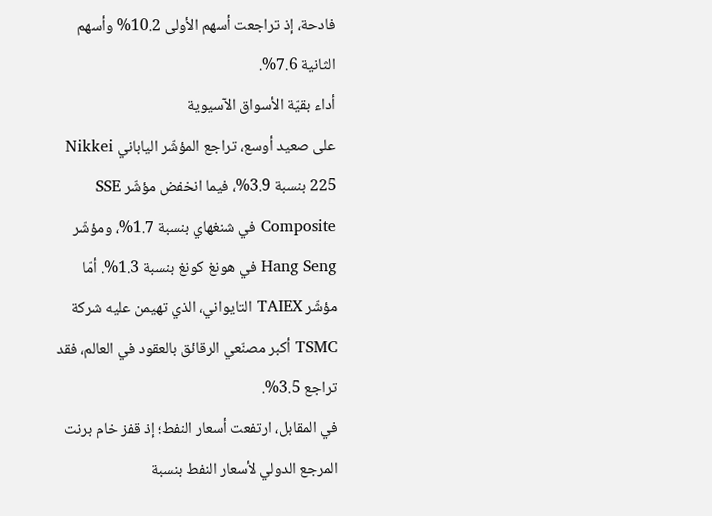فادحة، إذ تراجعت أسهم الأولى 10.2% وأسهم الثانية 7.6%.
أداء بقيّة الأسواق الآسيوية
على صعيد أوسع، تراجع المؤشّر الياباني Nikkei 225 بنسبة 3.9%، فيما انخفض مؤشّر SSE Composite في شنغهاي بنسبة 1.7%، ومؤشّر Hang Seng في هونغ كونغ بنسبة 1.3%. أمّا مؤشّر TAIEX التايواني، الذي تهيمن عليه شركة TSMC أكبر مصنّعي الرقائق بالعقود في العالم، فقد تراجع 3.5%.
في المقابل، ارتفعت أسعار النفط؛ إذ قفز خام برنت المرجع الدولي لأسعار النفط بنسبة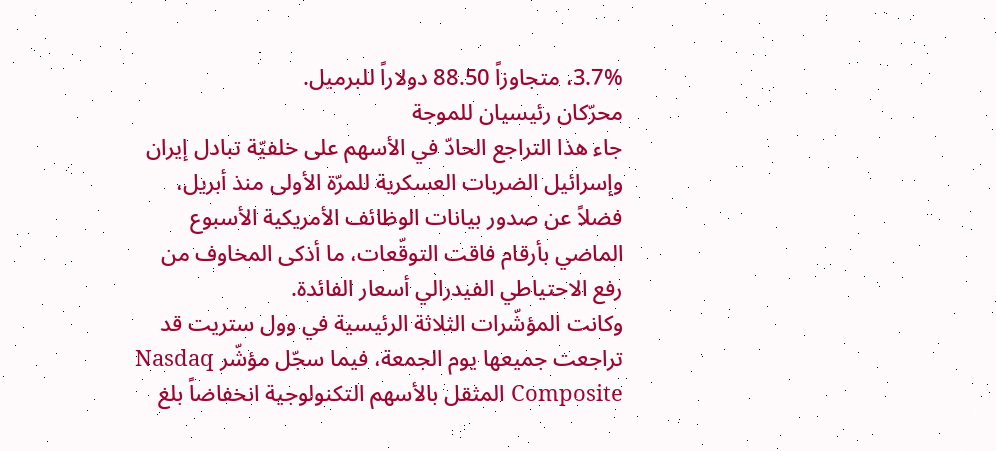3.7%، متجاوزاً 88.50 دولاراً للبرميل.
محرّكان رئيسيان للموجة
جاء هذا التراجع الحادّ في الأسهم على خلفيّة تبادل إيران وإسرائيل الضربات العسكرية للمرّة الأولى منذ أبريل، فضلاً عن صدور بيانات الوظائف الأمريكية الأسبوع الماضي بأرقام فاقت التوقّعات، ما أذكى المخاوف من رفع الاحتياطي الفيدرالي أسعار الفائدة.
وكانت المؤشّرات الثلاثة الرئيسية في وول ستريت قد تراجعت جميعها يوم الجمعة، فيما سجّل مؤشّر Nasdaq Composite المثقل بالأسهم التكنولوجية انخفاضاً بلغ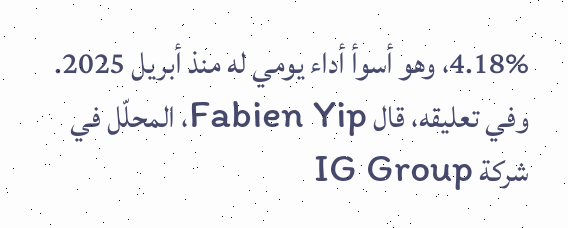4.18%، وهو أسوأ أداء يومي له منذ أبريل 2025.
وفي تعليقه، قال Fabien Yip، المحلّل في شركة IG Group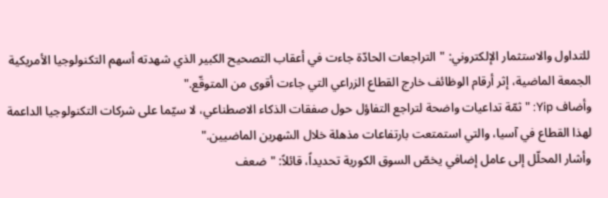للتداول والاستثمار الإلكتروني: "التراجعات الحادّة جاءت في أعقاب التصحيح الكبير الذي شهدته أسهم التكنولوجيا الأمريكية الجمعة الماضية، إثر أرقام الوظائف خارج القطاع الزراعي التي جاءت أقوى من المتوقّع."
وأضاف Yip: "ثمّة تداعيات واضحة لتراجع التفاؤل حول صفقات الذكاء الاصطناعي، لا سيّما على شركات التكنولوجيا الداعمة لهذا القطاع في آسيا، والتي استمتعت بارتفاعات مذهلة خلال الشهرين الماضيين."
وأشار المحلّل إلى عامل إضافي يخصّ السوق الكورية تحديداً، قائلاً: "ضعف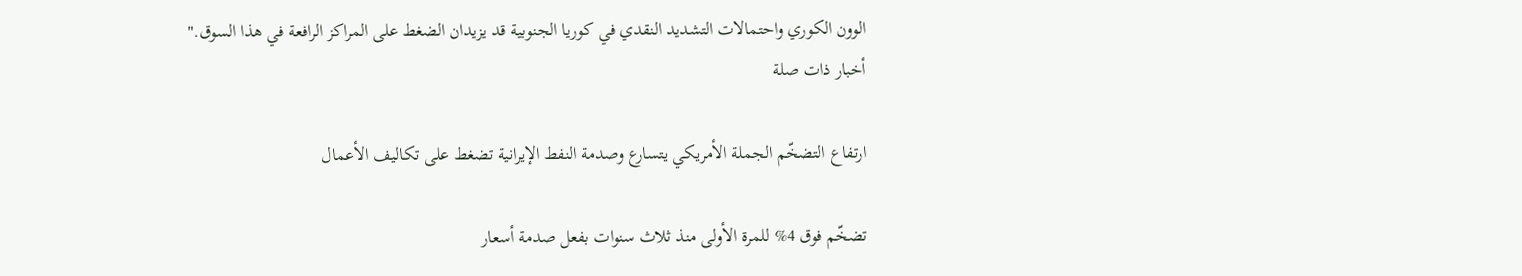الوون الكوري واحتمالات التشديد النقدي في كوريا الجنوبية قد يزيدان الضغط على المراكز الرافعة في هذا السوق."
أخبار ذات صلة

ارتفاع التضخّم الجملة الأمريكي يتسارع وصدمة النفط الإيرانية تضغط على تكاليف الأعمال

تضخّم فوق 4% للمرة الأولى منذ ثلاث سنوات بفعل صدمة أسعار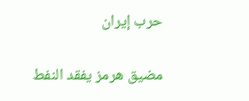حرب إيران

مضيق هرمز يفقد النفط